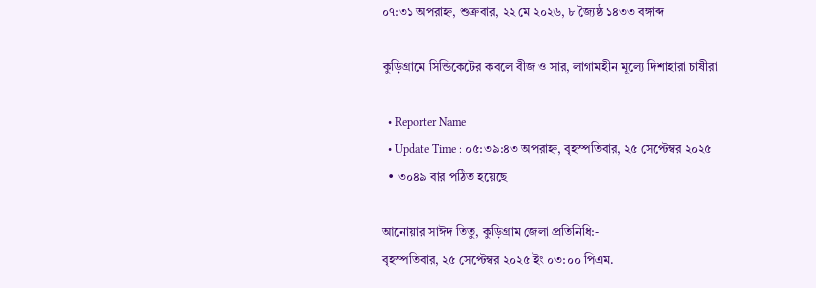০৭:৩১ অপরাহ্ন, শুক্রবার, ২২ মে ২০২৬, ৮ জ্যৈষ্ঠ ১৪৩৩ বঙ্গাব্দ

কুড়িগ্রামে সিন্ডিকেটের কবলে বীজ ও সার, লাগামহীন মূল্যে দিশাহারা চাষীরা

  • Reporter Name
  • Update Time : ০৫:৩৯:৪৩ অপরাহ্ন, বৃহস্পতিবার, ২৫ সেপ্টেম্বর ২০২৫
  • ৩০৪৯ বার পঠিত হয়েছে

আনোয়ার সাঈদ তিতু, কুড়িগ্রাম জেলা প্রতিনিধি:-
বৃহস্পতিবার, ২৫ সেপ্টেম্বর ২০২৫ ইং ০৩:০০ পিএম.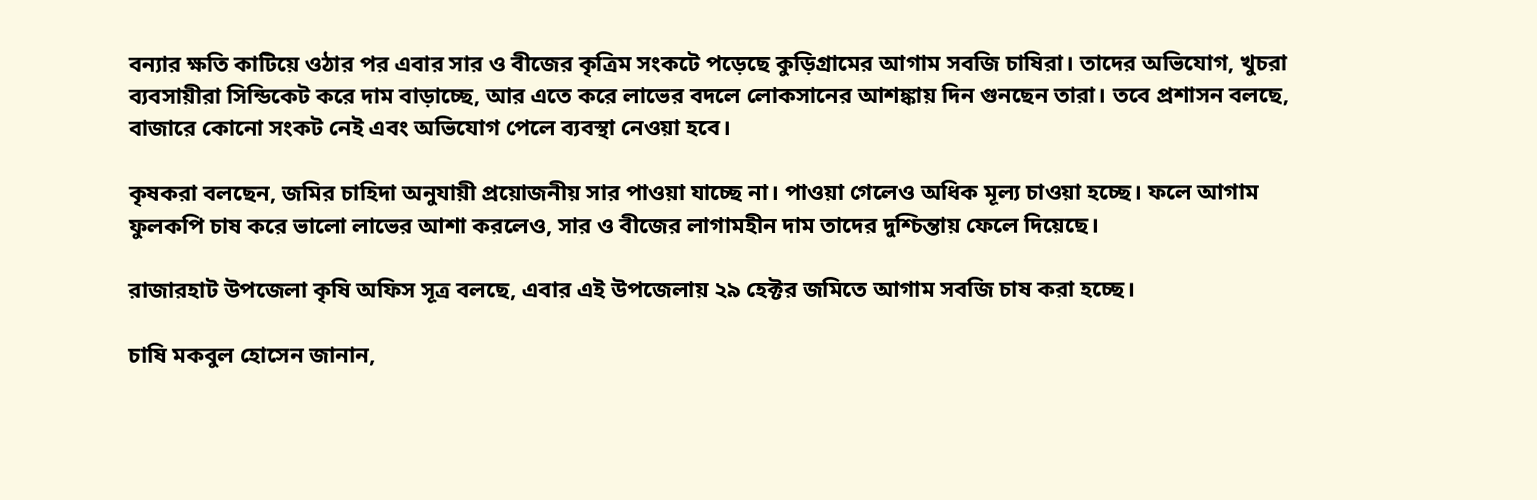বন্যার ক্ষতি কাটিয়ে ওঠার পর এবার সার ও বীজের কৃত্রিম সংকটে পড়েছে কুড়িগ্রামের আগাম সবজি চাষিরা। তাদের অভিযোগ, খুচরা ব্যবসায়ীরা সিন্ডিকেট করে দাম বাড়াচ্ছে, আর এতে করে লাভের বদলে লোকসানের আশঙ্কায় দিন গুনছেন তারা। তবে প্রশাসন বলছে, বাজারে কোনো সংকট নেই এবং অভিযোগ পেলে ব্যবস্থা নেওয়া হবে।

কৃষকরা বলছেন, জমির চাহিদা অনুযায়ী প্রয়োজনীয় সার পাওয়া যাচ্ছে না। পাওয়া গেলেও অধিক মূল্য চাওয়া হচ্ছে। ফলে আগাম ফুলকপি চাষ করে ভালো লাভের আশা করলেও, সার ও বীজের লাগামহীন দাম তাদের দুশ্চিন্তায় ফেলে দিয়েছে।

রাজারহাট উপজেলা কৃষি অ‌ফিস সূত্র বলছে, এবার এই উপজেলায় ২৯ হেক্টর জমিতে আগাম সবজি চাষ করা হচ্ছে।

চাষি মকবুল হোসেন জানান,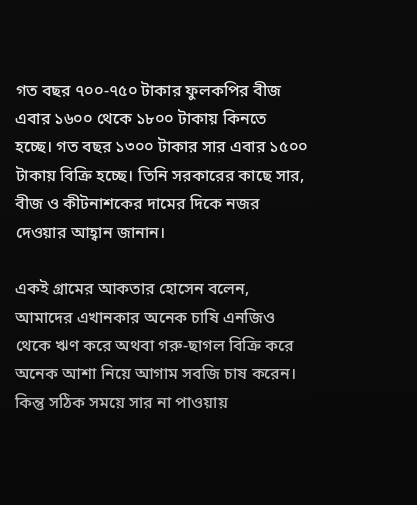গত বছর ৭০০-৭৫০ টাকার ফুলকপির বীজ এবার ১৬০০ থেকে ১৮০০ টাকায় কিনতে হচ্ছে। গত বছর ১৩০০ টাকার সার এবার ১৫০০ টাকায় বিক্রি হচ্ছে। তিনি সরকারের কাছে সার, বীজ ও কীটনাশকের দামের দিকে নজর দেওয়ার আহ্বান জানান।

একই গ্রামের আকতার হোসেন বলেন, আমাদের এখানকার অনেক চাষি এনজিও থেকে ঋণ করে অথবা গরু-ছাগল বিক্রি করে অনেক আশা নিয়ে আগাম সবজি চাষ করেন। কিন্তু সঠিক সময়ে সার না পাওয়ায়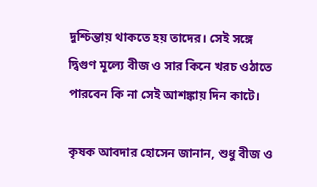দুশ্চিন্তায় থাকতে হয় তাদের। সেই সঙ্গে দ্বিগুণ মূল্যে বীজ ও সার কিনে খরচ ওঠাতে পারবেন কি না সেই আশঙ্কায় দিন কাটে।

কৃষক আবদার হোসেন জানান, শুধু বীজ ও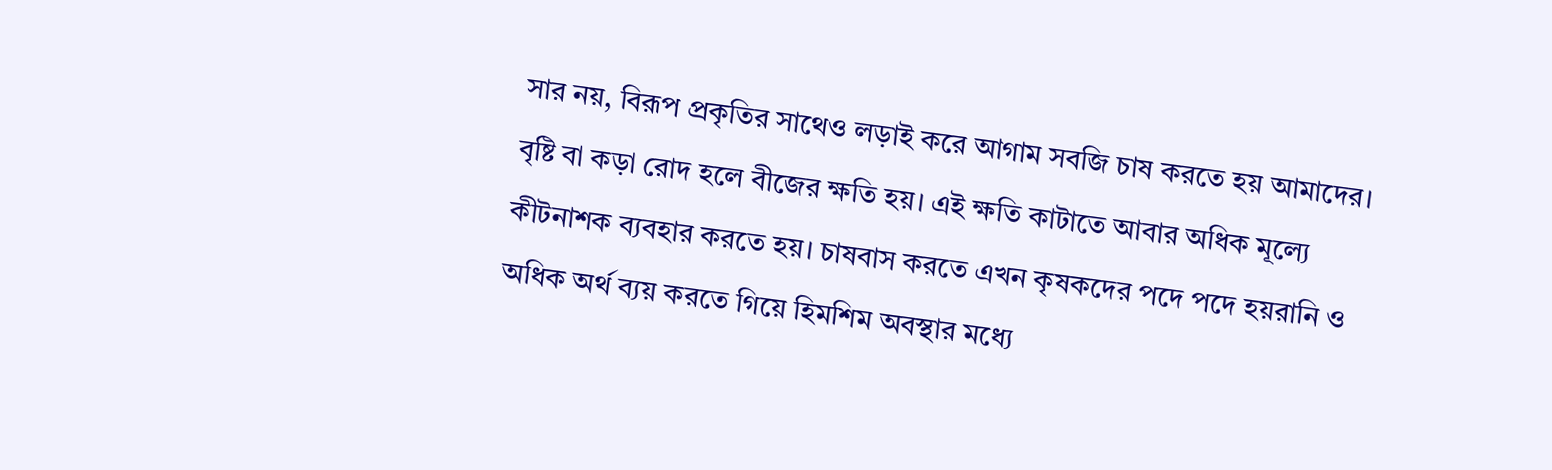সার নয়, বিরূপ প্রকৃতির সাথেও লড়াই করে আগাম সবজি চাষ করতে হয় আমাদের। বৃষ্টি বা কড়া রোদ হলে বীজের ক্ষতি হয়। এই ক্ষতি কাটাতে আবার অধিক মূল্যে কীটনাশক ব্যবহার করতে হয়। চাষবাস করতে এখন কৃষকদের পদে পদে হয়রানি ও অধিক অর্থ ব্যয় করতে গিয়ে হিমশিম অবস্থার মধ্যে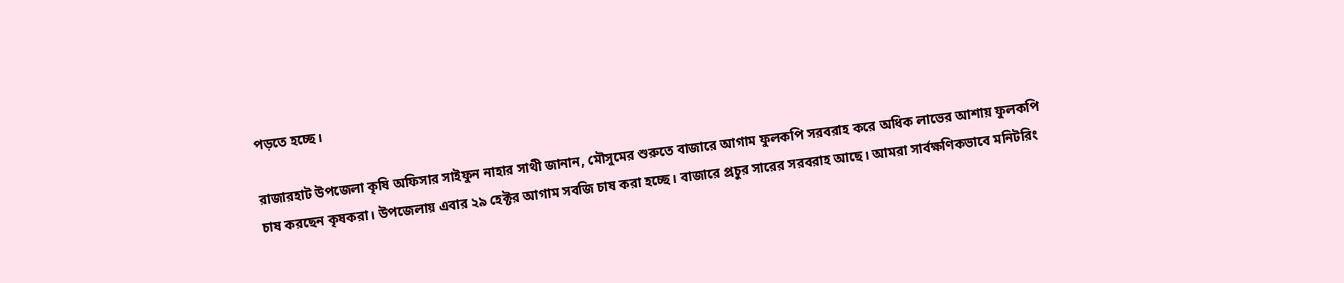পড়তে হচ্ছে।

রাজারহাট উপজেলা কৃষি অফিসার সাইফুন নাহার সাথী জানান, মৌসুমের শুরুতে বাজারে আগাম ফুলকপি সরবরাহ করে অধিক লাভের আশায় ফুলকপি চাষ করছেন কৃষকরা। উপজেলায় এবার ২৯ হেক্টর আগাম সবজি চাষ করা হচ্ছে। বাজারে প্রচুর সারের সরবরাহ আছে। আমরা সার্বক্ষণিকভাবে মনিটরিং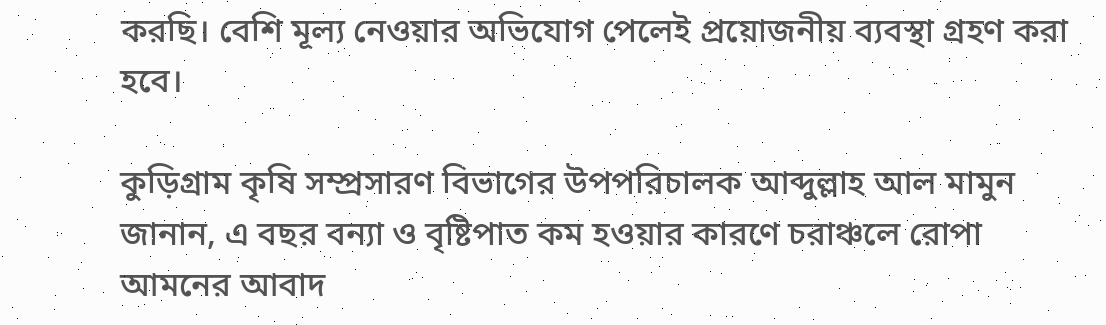করছি। বেশি মূল্য নেওয়ার অভিযোগ পেলেই প্রয়োজনীয় ব্যবস্থা গ্রহণ করা হবে।

কুড়িগ্রাম কৃষি সম্প্রসারণ বিভাগের উপপরিচালক আব্দুল্লাহ আল মামুন জানান, এ বছর বন্যা ও বৃষ্টিপাত কম হওয়ার কারণে চরাঞ্চলে রোপা আমনের আবাদ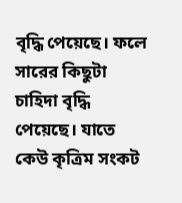বৃদ্ধি পেয়েছে। ফলে সা‌রের কিছুটা চা‌হিদা বৃদ্ধি পেয়েছে। যাতে কেউ কৃ‌ত্রিম সংকট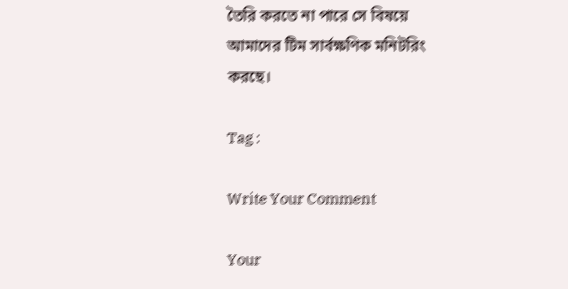তৈ‌রি করতে না পারে সে বিষ‌য়ে আমা‌দের টিম সার্বক্ষ‌ণিক ম‌নিট‌রিং করছে।

Tag :

Write Your Comment

Your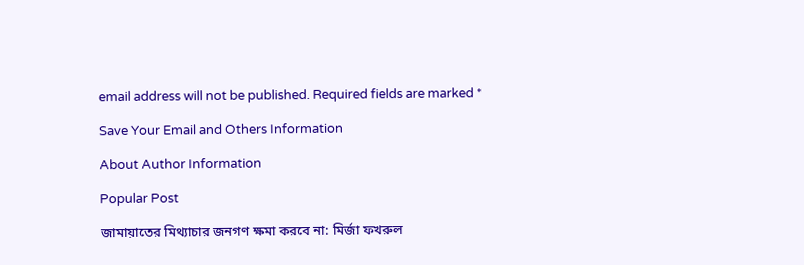email address will not be published. Required fields are marked *

Save Your Email and Others Information

About Author Information

Popular Post

জামায়াতের মিথ্যাচার জনগণ ক্ষমা করবে না: মির্জা ফখরুল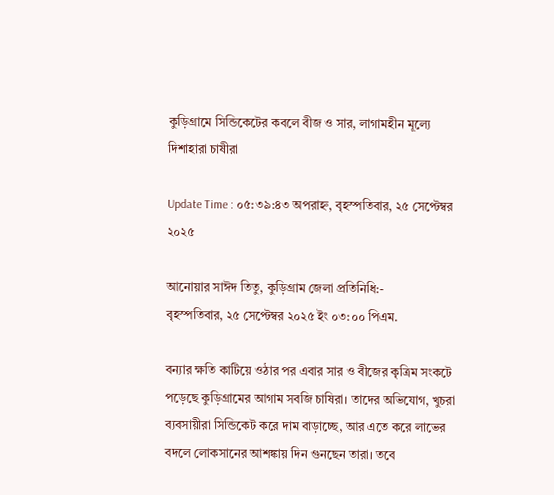কুড়িগ্রামে সিন্ডিকেটের কবলে বীজ ও সার, লাগামহীন মূল্যে দিশাহারা চাষীরা

Update Time : ০৫:৩৯:৪৩ অপরাহ্ন, বৃহস্পতিবার, ২৫ সেপ্টেম্বর ২০২৫

আনোয়ার সাঈদ তিতু, কুড়িগ্রাম জেলা প্রতিনিধি:-
বৃহস্পতিবার, ২৫ সেপ্টেম্বর ২০২৫ ইং ০৩:০০ পিএম.

বন্যার ক্ষতি কাটিয়ে ওঠার পর এবার সার ও বীজের কৃত্রিম সংকটে পড়েছে কুড়িগ্রামের আগাম সবজি চাষিরা। তাদের অভিযোগ, খুচরা ব্যবসায়ীরা সিন্ডিকেট করে দাম বাড়াচ্ছে, আর এতে করে লাভের বদলে লোকসানের আশঙ্কায় দিন গুনছেন তারা। তবে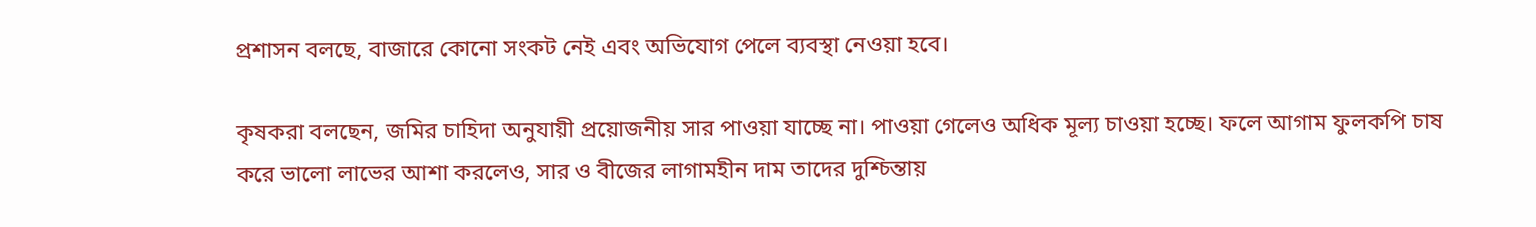প্রশাসন বলছে, বাজারে কোনো সংকট নেই এবং অভিযোগ পেলে ব্যবস্থা নেওয়া হবে।

কৃষকরা বলছেন, জমির চাহিদা অনুযায়ী প্রয়োজনীয় সার পাওয়া যাচ্ছে না। পাওয়া গেলেও অধিক মূল্য চাওয়া হচ্ছে। ফলে আগাম ফুলকপি চাষ করে ভালো লাভের আশা করলেও, সার ও বীজের লাগামহীন দাম তাদের দুশ্চিন্তায়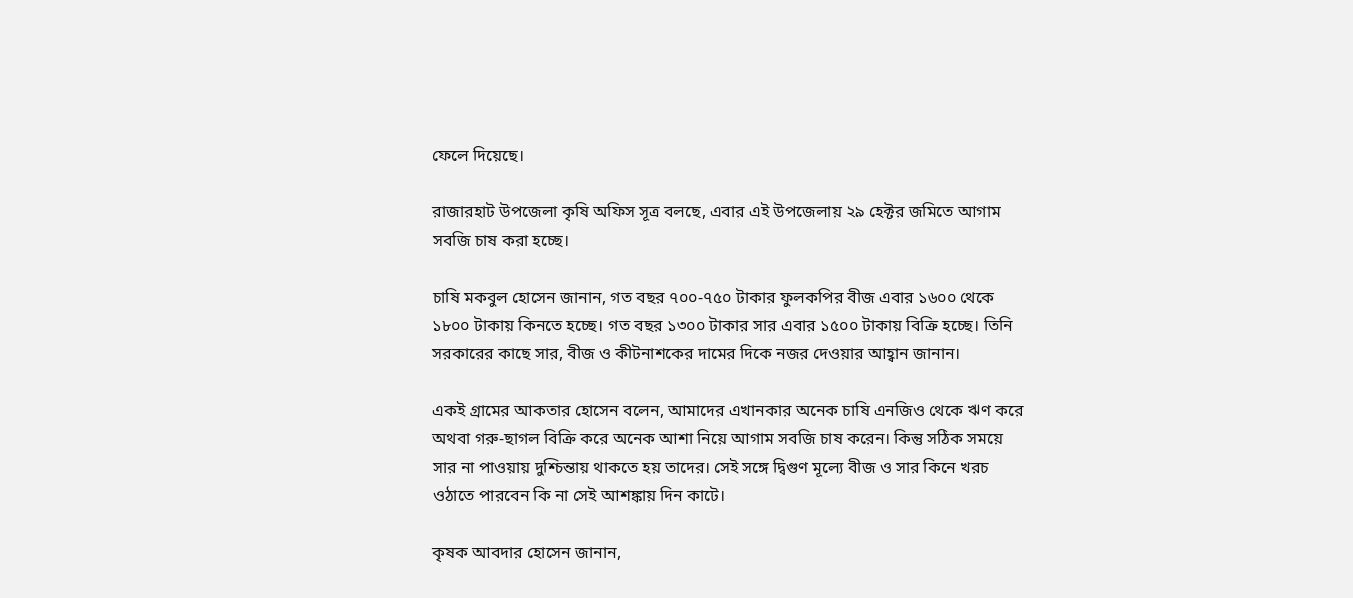ফেলে দিয়েছে।

রাজারহাট উপজেলা কৃষি অ‌ফিস সূত্র বলছে, এবার এই উপজেলায় ২৯ হেক্টর জমিতে আগাম সবজি চাষ করা হচ্ছে।

চাষি মকবুল হোসেন জানান, গত বছর ৭০০-৭৫০ টাকার ফুলকপির বীজ এবার ১৬০০ থেকে ১৮০০ টাকায় কিনতে হচ্ছে। গত বছর ১৩০০ টাকার সার এবার ১৫০০ টাকায় বিক্রি হচ্ছে। তিনি সরকারের কাছে সার, বীজ ও কীটনাশকের দামের দিকে নজর দেওয়ার আহ্বান জানান।

একই গ্রামের আকতার হোসেন বলেন, আমাদের এখানকার অনেক চাষি এনজিও থেকে ঋণ করে অথবা গরু-ছাগল বিক্রি করে অনেক আশা নিয়ে আগাম সবজি চাষ করেন। কিন্তু সঠিক সময়ে সার না পাওয়ায় দুশ্চিন্তায় থাকতে হয় তাদের। সেই সঙ্গে দ্বিগুণ মূল্যে বীজ ও সার কিনে খরচ ওঠাতে পারবেন কি না সেই আশঙ্কায় দিন কাটে।

কৃষক আবদার হোসেন জানান,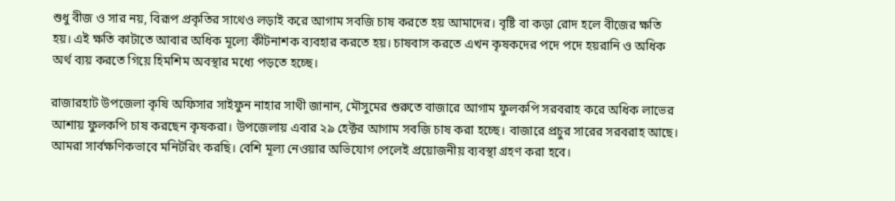শুধু বীজ ও সার নয়, বিরূপ প্রকৃতির সাথেও লড়াই করে আগাম সবজি চাষ করতে হয় আমাদের। বৃষ্টি বা কড়া রোদ হলে বীজের ক্ষতি হয়। এই ক্ষতি কাটাতে আবার অধিক মূল্যে কীটনাশক ব্যবহার করতে হয়। চাষবাস করতে এখন কৃষকদের পদে পদে হয়রানি ও অধিক অর্থ ব্যয় করতে গিয়ে হিমশিম অবস্থার মধ্যে পড়তে হচ্ছে।

রাজারহাট উপজেলা কৃষি অফিসার সাইফুন নাহার সাথী জানান, মৌসুমের শুরুতে বাজারে আগাম ফুলকপি সরবরাহ করে অধিক লাভের আশায় ফুলকপি চাষ করছেন কৃষকরা। উপজেলায় এবার ২৯ হেক্টর আগাম সবজি চাষ করা হচ্ছে। বাজারে প্রচুর সারের সরবরাহ আছে। আমরা সার্বক্ষণিকভাবে মনিটরিং করছি। বেশি মূল্য নেওয়ার অভিযোগ পেলেই প্রয়োজনীয় ব্যবস্থা গ্রহণ করা হবে।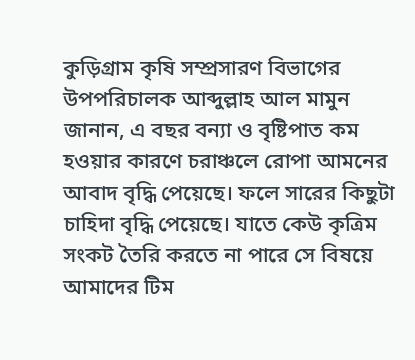কুড়িগ্রাম কৃষি সম্প্রসারণ বিভাগের উপপরিচালক আব্দুল্লাহ আল মামুন জানান, এ বছর বন্যা ও বৃষ্টিপাত কম হওয়ার কারণে চরাঞ্চলে রোপা আমনের আবাদ বৃদ্ধি পেয়েছে। ফলে সা‌রের কিছুটা চা‌হিদা বৃদ্ধি পেয়েছে। যাতে কেউ কৃ‌ত্রিম সংকট তৈ‌রি করতে না পারে সে বিষ‌য়ে আমা‌দের টিম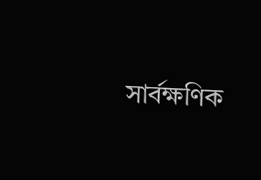সার্বক্ষ‌ণিক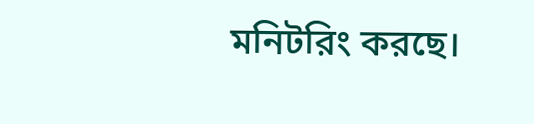ম‌নিট‌রিং করছে।